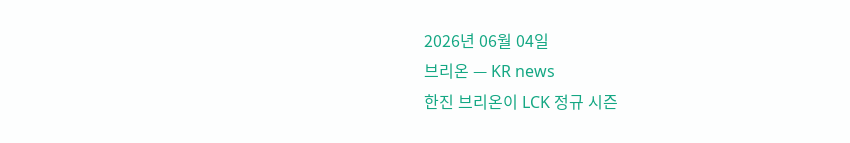2026년 06월 04일
브리온 — KR news
한진 브리온이 LCK 정규 시즌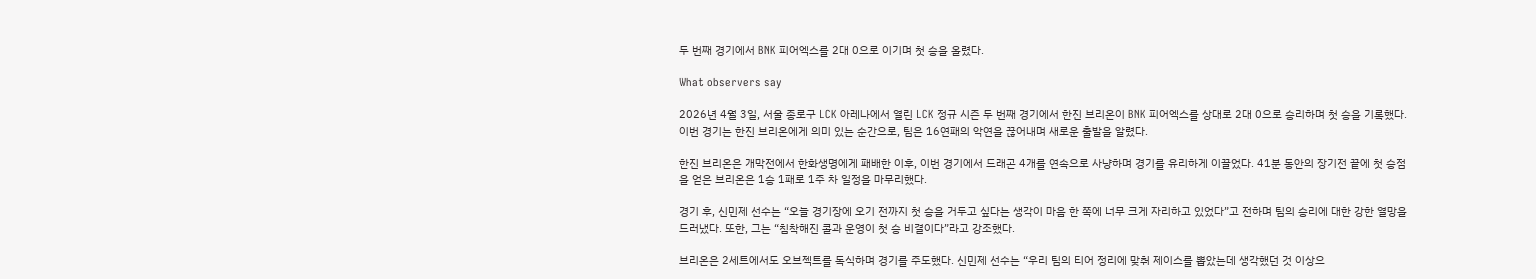두 번째 경기에서 BNK 피어엑스를 2대 0으로 이기며 첫 승을 올렸다.

What observers say

2026년 4월 3일, 서울 종로구 LCK 아레나에서 열린 LCK 정규 시즌 두 번째 경기에서 한진 브리온이 BNK 피어엑스를 상대로 2대 0으로 승리하며 첫 승을 기록했다. 이번 경기는 한진 브리온에게 의미 있는 순간으로, 팀은 16연패의 악연을 끊어내며 새로운 출발을 알렸다.

한진 브리온은 개막전에서 한화생명에게 패배한 이후, 이번 경기에서 드래곤 4개를 연속으로 사냥하며 경기를 유리하게 이끌었다. 41분 동안의 장기전 끝에 첫 승점을 얻은 브리온은 1승 1패로 1주 차 일정을 마무리했다.

경기 후, 신민제 선수는 “오늘 경기장에 오기 전까지 첫 승을 거두고 싶다는 생각이 마음 한 쪽에 너무 크게 자리하고 있었다”고 전하며 팀의 승리에 대한 강한 열망을 드러냈다. 또한, 그는 “침착해진 콜과 운영이 첫 승 비결이다”라고 강조했다.

브리온은 2세트에서도 오브젝트를 독식하며 경기를 주도했다. 신민제 선수는 “우리 팀의 티어 정리에 맞춰 제이스를 뽑았는데 생각했던 것 이상으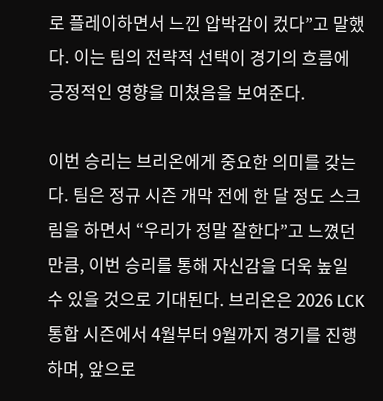로 플레이하면서 느낀 압박감이 컸다”고 말했다. 이는 팀의 전략적 선택이 경기의 흐름에 긍정적인 영향을 미쳤음을 보여준다.

이번 승리는 브리온에게 중요한 의미를 갖는다. 팀은 정규 시즌 개막 전에 한 달 정도 스크림을 하면서 “우리가 정말 잘한다”고 느꼈던 만큼, 이번 승리를 통해 자신감을 더욱 높일 수 있을 것으로 기대된다. 브리온은 2026 LCK 통합 시즌에서 4월부터 9월까지 경기를 진행하며, 앞으로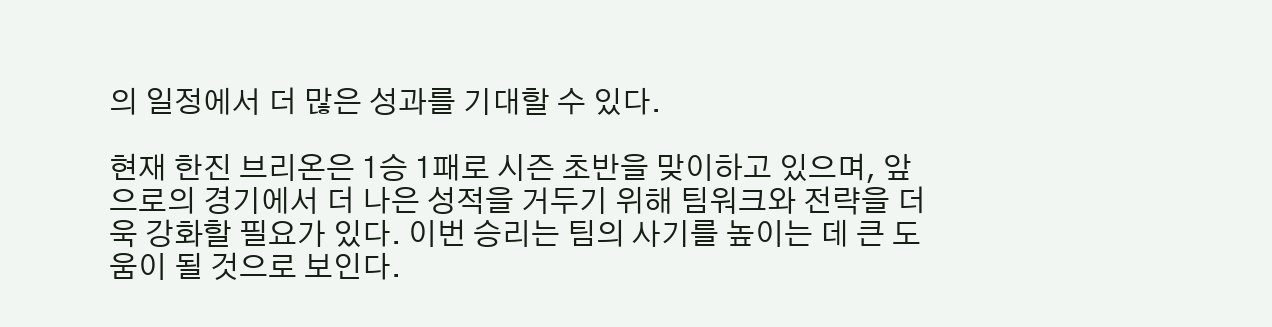의 일정에서 더 많은 성과를 기대할 수 있다.

현재 한진 브리온은 1승 1패로 시즌 초반을 맞이하고 있으며, 앞으로의 경기에서 더 나은 성적을 거두기 위해 팀워크와 전략을 더욱 강화할 필요가 있다. 이번 승리는 팀의 사기를 높이는 데 큰 도움이 될 것으로 보인다.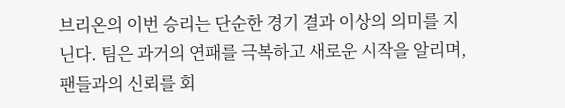브리온의 이번 승리는 단순한 경기 결과 이상의 의미를 지닌다. 팀은 과거의 연패를 극복하고 새로운 시작을 알리며, 팬들과의 신뢰를 회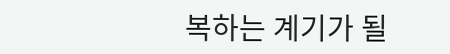복하는 계기가 될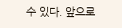수 있다. 앞으로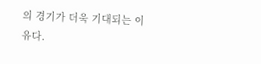의 경기가 더욱 기대되는 이유다.